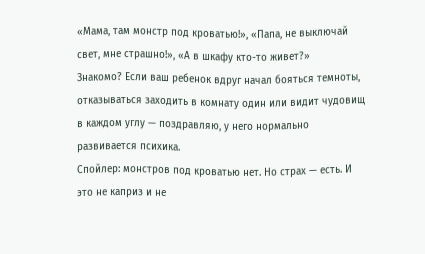«Мама, там монстр под кроватью!», «Папа, не выключай свет, мне страшно!», «А в шкафу кто-то живет?»
Знакомо? Если ваш ребенок вдруг начал бояться темноты, отказываться заходить в комнату один или видит чудовищ в каждом углу — поздравляю, у него нормально развивается психика.
Спойлер: монстров под кроватью нет. Но страх — есть. И это не каприз и не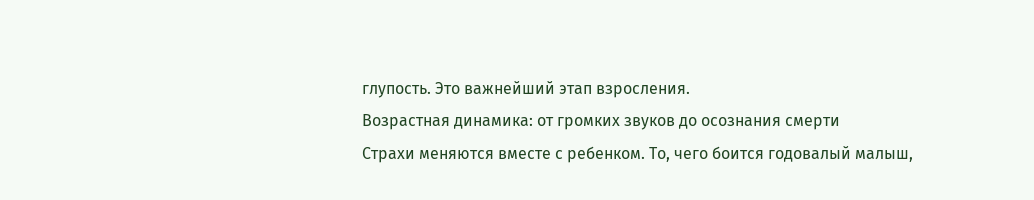глупость. Это важнейший этап взросления.
Возрастная динамика: от громких звуков до осознания смерти
Страхи меняются вместе с ребенком. То, чего боится годовалый малыш,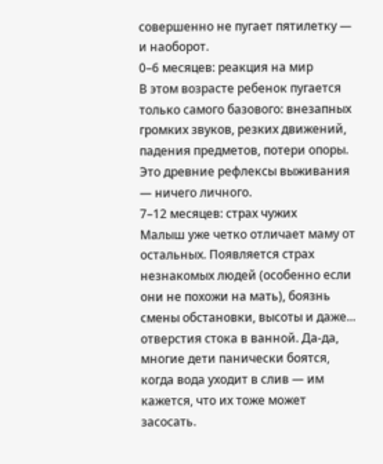совершенно не пугает пятилетку — и наоборот.
0–6 месяцев: реакция на мир
В этом возрасте ребенок пугается только самого базового: внезапных громких звуков, резких движений, падения предметов, потери опоры. Это древние рефлексы выживания — ничего личного.
7–12 месяцев: страх чужих
Малыш уже четко отличает маму от остальных. Появляется страх незнакомых людей (особенно если они не похожи на мать), боязнь смены обстановки, высоты и даже... отверстия стока в ванной. Да-да, многие дети панически боятся, когда вода уходит в слив — им кажется, что их тоже может засосать.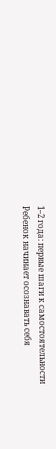1–2 года: первые шаги к самостоятельности
Ребенок начинает осознавать себя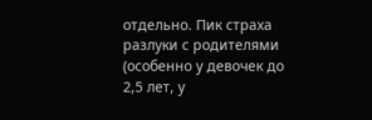отдельно. Пик страха разлуки с родителями (особенно у девочек до 2,5 лет, у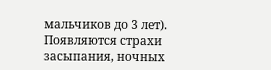мальчиков до 3 лет). Появляются страхи засыпания, ночных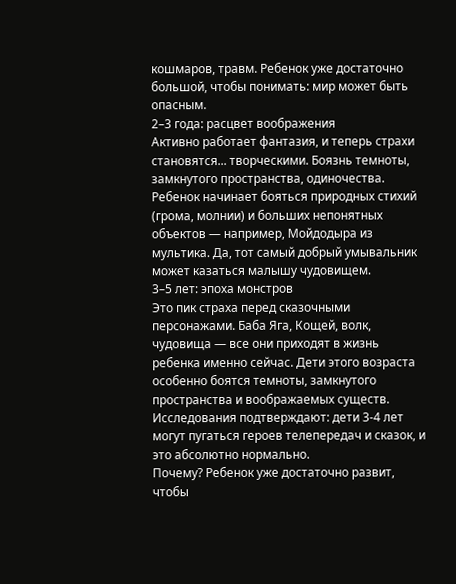кошмаров, травм. Ребенок уже достаточно большой, чтобы понимать: мир может быть опасным.
2–3 года: расцвет воображения
Активно работает фантазия, и теперь страхи становятся... творческими. Боязнь темноты, замкнутого пространства, одиночества. Ребенок начинает бояться природных стихий (грома, молнии) и больших непонятных объектов — например, Мойдодыра из мультика. Да, тот самый добрый умывальник может казаться малышу чудовищем.
3–5 лет: эпоха монстров
Это пик страха перед сказочными персонажами. Баба Яга, Кощей, волк, чудовища — все они приходят в жизнь ребенка именно сейчас. Дети этого возраста особенно боятся темноты, замкнутого пространства и воображаемых существ. Исследования подтверждают: дети 3-4 лет могут пугаться героев телепередач и сказок, и это абсолютно нормально.
Почему? Ребенок уже достаточно развит, чтобы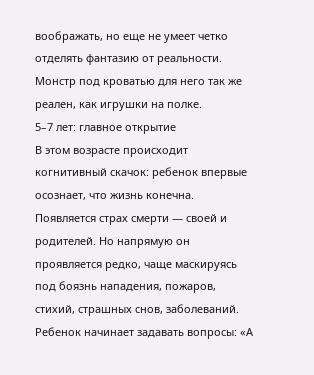воображать, но еще не умеет четко отделять фантазию от реальности. Монстр под кроватью для него так же реален, как игрушки на полке.
5–7 лет: главное открытие
В этом возрасте происходит когнитивный скачок: ребенок впервые осознает, что жизнь конечна. Появляется страх смерти — своей и родителей. Но напрямую он проявляется редко, чаще маскируясь под боязнь нападения, пожаров, стихий, страшных снов, заболеваний.
Ребенок начинает задавать вопросы: «А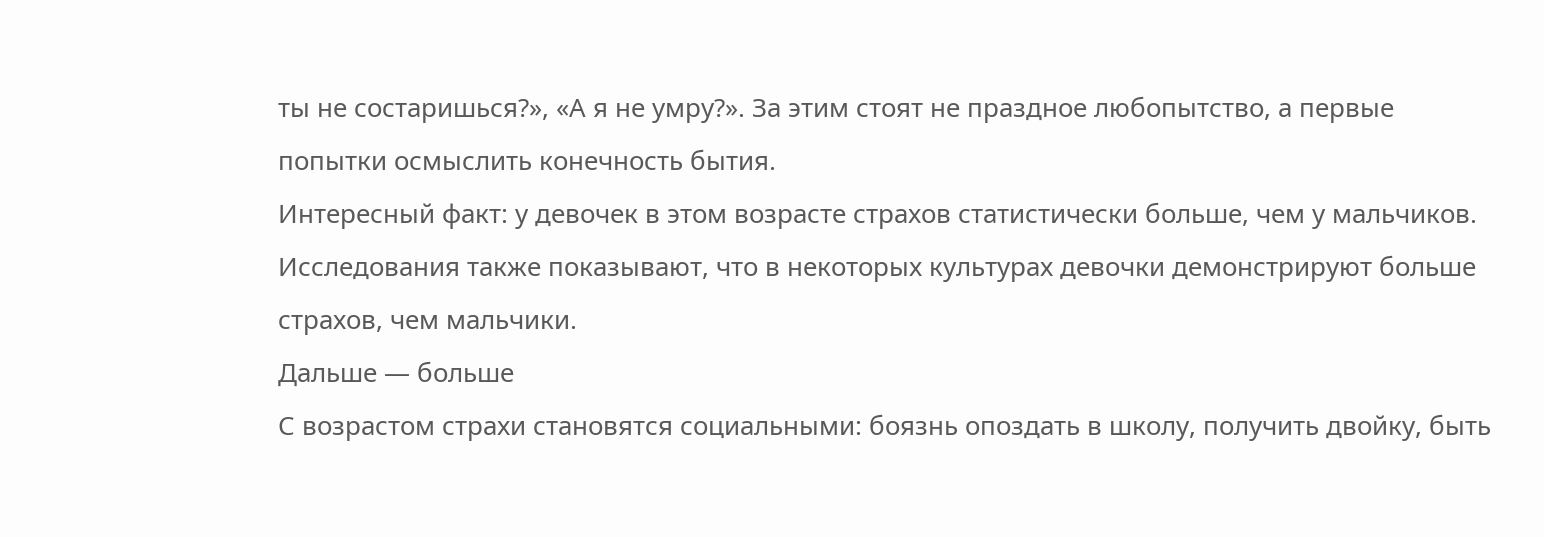ты не состаришься?», «А я не умру?». За этим стоят не праздное любопытство, а первые попытки осмыслить конечность бытия.
Интересный факт: у девочек в этом возрасте страхов статистически больше, чем у мальчиков. Исследования также показывают, что в некоторых культурах девочки демонстрируют больше страхов, чем мальчики.
Дальше — больше
С возрастом страхи становятся социальными: боязнь опоздать в школу, получить двойку, быть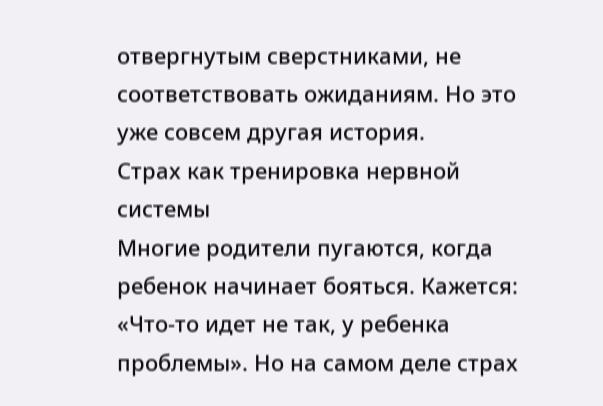отвергнутым сверстниками, не соответствовать ожиданиям. Но это уже совсем другая история.
Страх как тренировка нервной системы
Многие родители пугаются, когда ребенок начинает бояться. Кажется: «Что-то идет не так, у ребенка проблемы». Но на самом деле страх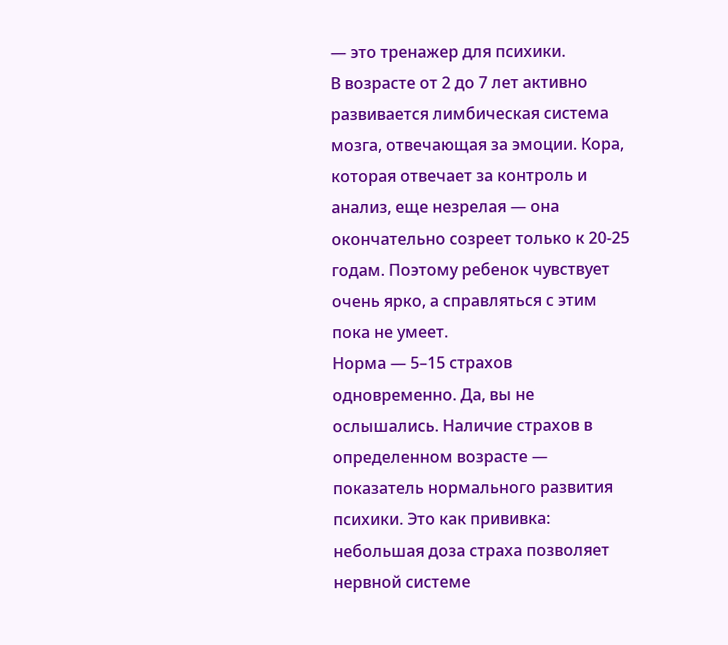— это тренажер для психики.
В возрасте от 2 до 7 лет активно развивается лимбическая система мозга, отвечающая за эмоции. Кора, которая отвечает за контроль и анализ, еще незрелая — она окончательно созреет только к 20-25 годам. Поэтому ребенок чувствует очень ярко, а справляться с этим пока не умеет.
Норма — 5–15 страхов одновременно. Да, вы не ослышались. Наличие страхов в определенном возрасте — показатель нормального развития психики. Это как прививка: небольшая доза страха позволяет нервной системе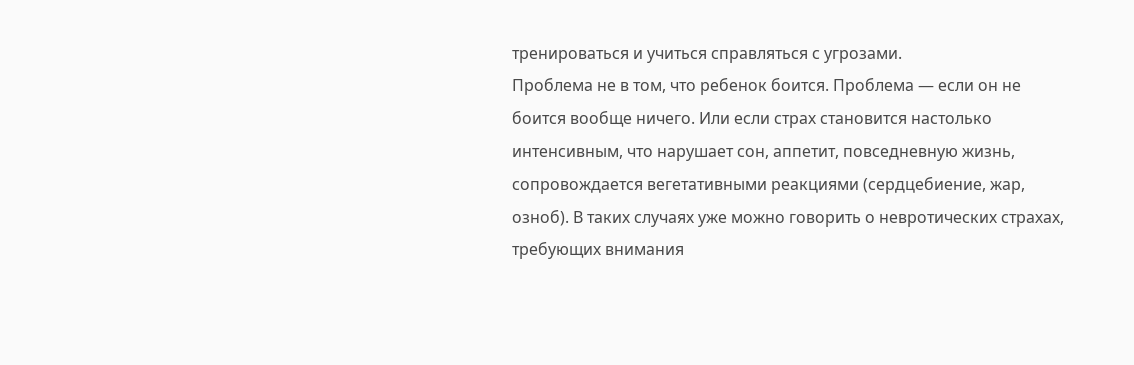тренироваться и учиться справляться с угрозами.
Проблема не в том, что ребенок боится. Проблема — если он не боится вообще ничего. Или если страх становится настолько интенсивным, что нарушает сон, аппетит, повседневную жизнь, сопровождается вегетативными реакциями (сердцебиение, жар, озноб). В таких случаях уже можно говорить о невротических страхах, требующих внимания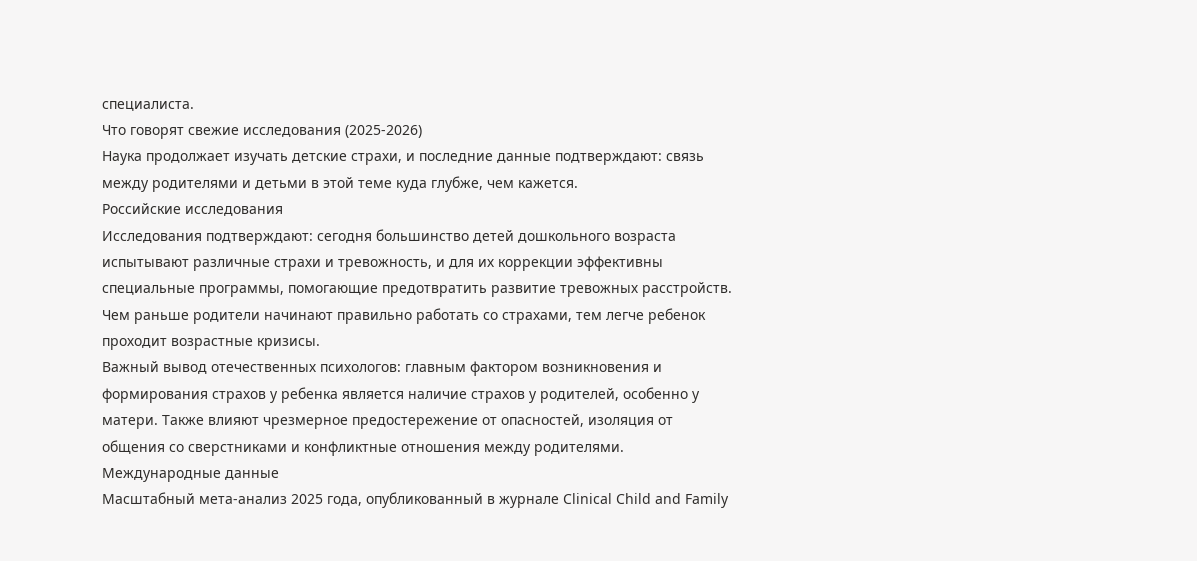специалиста.
Что говорят свежие исследования (2025-2026)
Наука продолжает изучать детские страхи, и последние данные подтверждают: связь между родителями и детьми в этой теме куда глубже, чем кажется.
Российские исследования
Исследования подтверждают: сегодня большинство детей дошкольного возраста испытывают различные страхи и тревожность, и для их коррекции эффективны специальные программы, помогающие предотвратить развитие тревожных расстройств. Чем раньше родители начинают правильно работать со страхами, тем легче ребенок проходит возрастные кризисы.
Важный вывод отечественных психологов: главным фактором возникновения и формирования страхов у ребенка является наличие страхов у родителей, особенно у матери. Также влияют чрезмерное предостережение от опасностей, изоляция от общения со сверстниками и конфликтные отношения между родителями.
Международные данные
Масштабный мета-анализ 2025 года, опубликованный в журнале Clinical Child and Family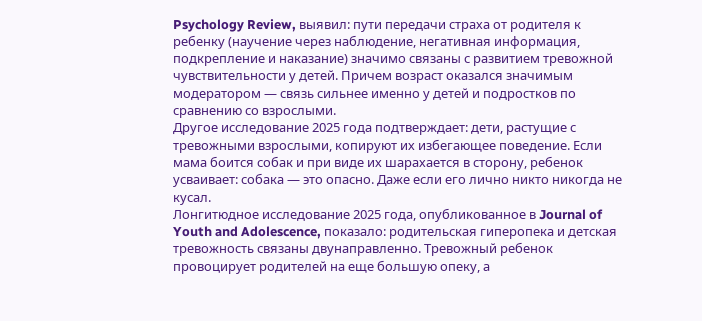Psychology Review, выявил: пути передачи страха от родителя к ребенку (научение через наблюдение, негативная информация, подкрепление и наказание) значимо связаны с развитием тревожной чувствительности у детей. Причем возраст оказался значимым модератором — связь сильнее именно у детей и подростков по сравнению со взрослыми.
Другое исследование 2025 года подтверждает: дети, растущие с тревожными взрослыми, копируют их избегающее поведение. Если мама боится собак и при виде их шарахается в сторону, ребенок усваивает: собака — это опасно. Даже если его лично никто никогда не кусал.
Лонгитюдное исследование 2025 года, опубликованное в Journal of Youth and Adolescence, показало: родительская гиперопека и детская тревожность связаны двунаправленно. Тревожный ребенок провоцирует родителей на еще большую опеку, а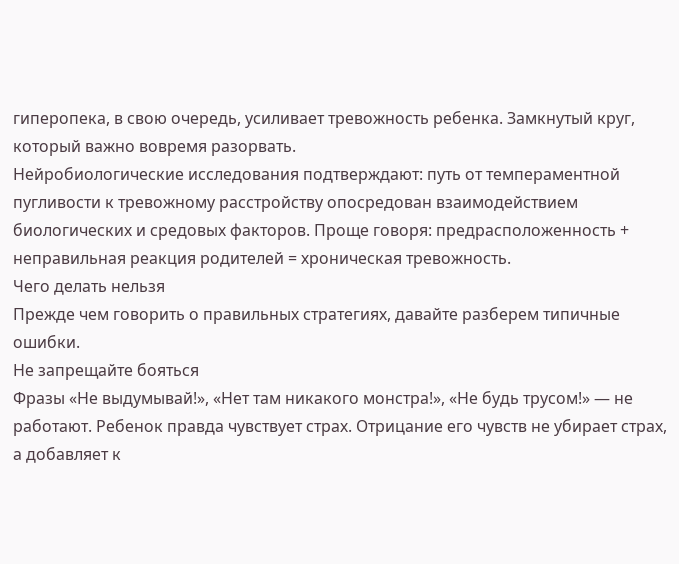гиперопека, в свою очередь, усиливает тревожность ребенка. Замкнутый круг, который важно вовремя разорвать.
Нейробиологические исследования подтверждают: путь от темпераментной пугливости к тревожному расстройству опосредован взаимодействием биологических и средовых факторов. Проще говоря: предрасположенность + неправильная реакция родителей = хроническая тревожность.
Чего делать нельзя
Прежде чем говорить о правильных стратегиях, давайте разберем типичные ошибки.
Не запрещайте бояться
Фразы «Не выдумывай!», «Нет там никакого монстра!», «Не будь трусом!» — не работают. Ребенок правда чувствует страх. Отрицание его чувств не убирает страх, а добавляет к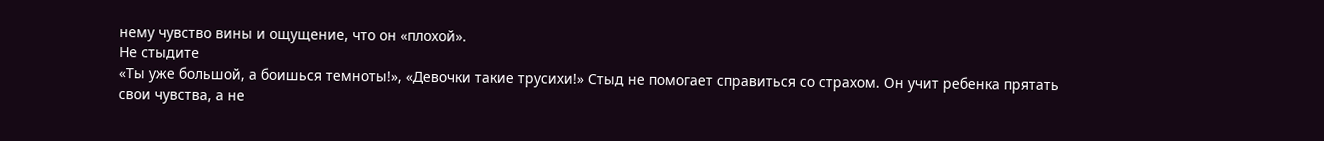нему чувство вины и ощущение, что он «плохой».
Не стыдите
«Ты уже большой, а боишься темноты!», «Девочки такие трусихи!» Стыд не помогает справиться со страхом. Он учит ребенка прятать свои чувства, а не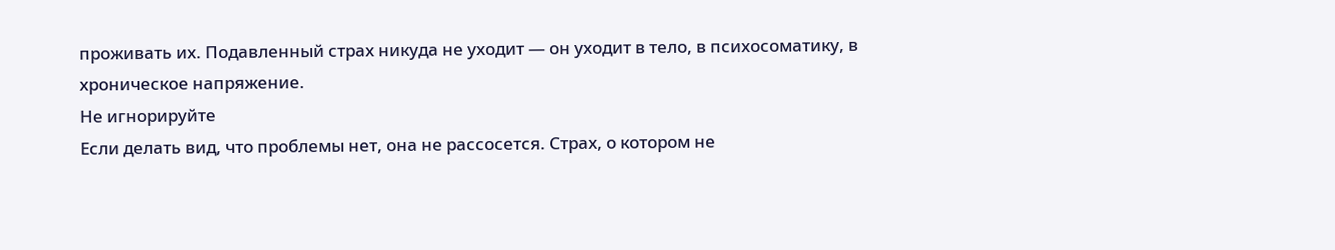проживать их. Подавленный страх никуда не уходит — он уходит в тело, в психосоматику, в хроническое напряжение.
Не игнорируйте
Если делать вид, что проблемы нет, она не рассосется. Страх, о котором не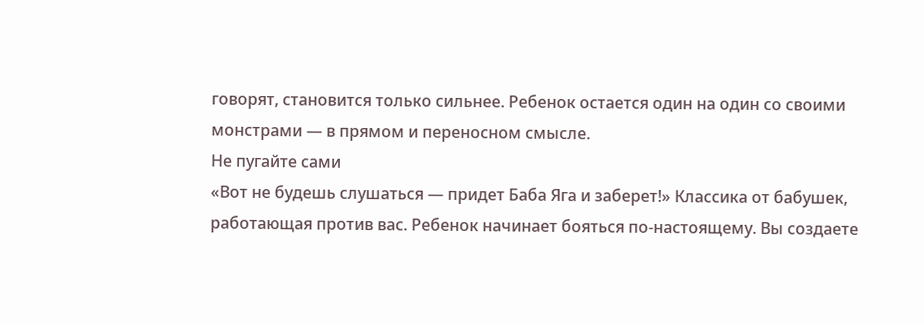говорят, становится только сильнее. Ребенок остается один на один со своими монстрами — в прямом и переносном смысле.
Не пугайте сами
«Вот не будешь слушаться — придет Баба Яга и заберет!» Классика от бабушек, работающая против вас. Ребенок начинает бояться по-настоящему. Вы создаете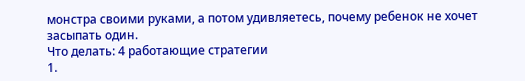монстра своими руками, а потом удивляетесь, почему ребенок не хочет засыпать один.
Что делать: 4 работающие стратегии
1.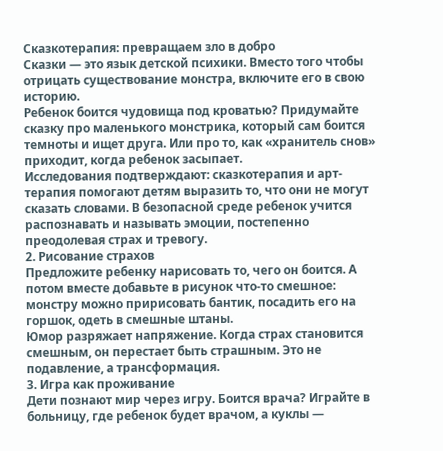Сказкотерапия: превращаем зло в добро
Сказки — это язык детской психики. Вместо того чтобы отрицать существование монстра, включите его в свою историю.
Ребенок боится чудовища под кроватью? Придумайте сказку про маленького монстрика, который сам боится темноты и ищет друга. Или про то, как «хранитель снов» приходит, когда ребенок засыпает.
Исследования подтверждают: сказкотерапия и арт-терапия помогают детям выразить то, что они не могут сказать словами. В безопасной среде ребенок учится распознавать и называть эмоции, постепенно преодолевая страх и тревогу.
2. Рисование страхов
Предложите ребенку нарисовать то, чего он боится. А потом вместе добавьте в рисунок что-то смешное: монстру можно пририсовать бантик, посадить его на горшок, одеть в смешные штаны.
Юмор разряжает напряжение. Когда страх становится смешным, он перестает быть страшным. Это не подавление, а трансформация.
3. Игра как проживание
Дети познают мир через игру. Боится врача? Играйте в больницу, где ребенок будет врачом, а куклы —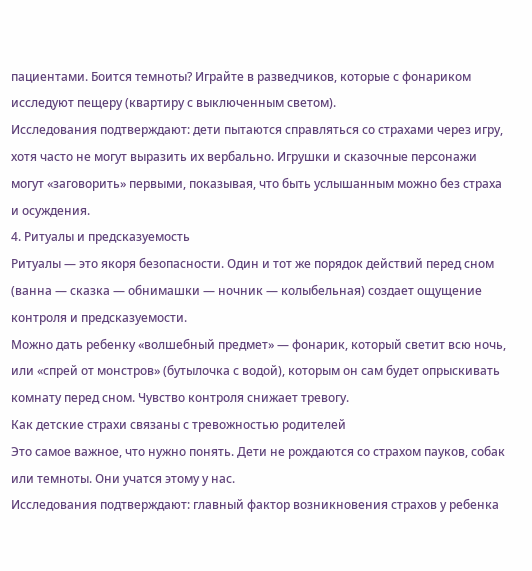пациентами. Боится темноты? Играйте в разведчиков, которые с фонариком исследуют пещеру (квартиру с выключенным светом).
Исследования подтверждают: дети пытаются справляться со страхами через игру, хотя часто не могут выразить их вербально. Игрушки и сказочные персонажи могут «заговорить» первыми, показывая, что быть услышанным можно без страха и осуждения.
4. Ритуалы и предсказуемость
Ритуалы — это якоря безопасности. Один и тот же порядок действий перед сном (ванна — сказка — обнимашки — ночник — колыбельная) создает ощущение контроля и предсказуемости.
Можно дать ребенку «волшебный предмет» — фонарик, который светит всю ночь, или «спрей от монстров» (бутылочка с водой), которым он сам будет опрыскивать комнату перед сном. Чувство контроля снижает тревогу.
Как детские страхи связаны с тревожностью родителей
Это самое важное, что нужно понять. Дети не рождаются со страхом пауков, собак или темноты. Они учатся этому у нас.
Исследования подтверждают: главный фактор возникновения страхов у ребенка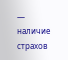— наличие страхов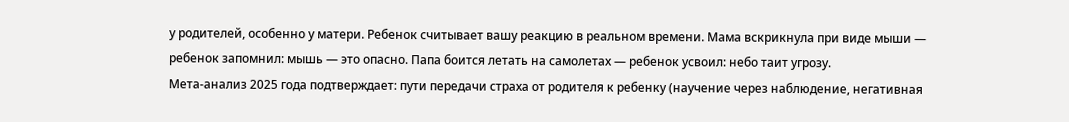у родителей, особенно у матери. Ребенок считывает вашу реакцию в реальном времени. Мама вскрикнула при виде мыши — ребенок запомнил: мышь — это опасно. Папа боится летать на самолетах — ребенок усвоил: небо таит угрозу.
Мета-анализ 2025 года подтверждает: пути передачи страха от родителя к ребенку (научение через наблюдение, негативная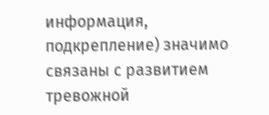информация, подкрепление) значимо связаны с развитием тревожной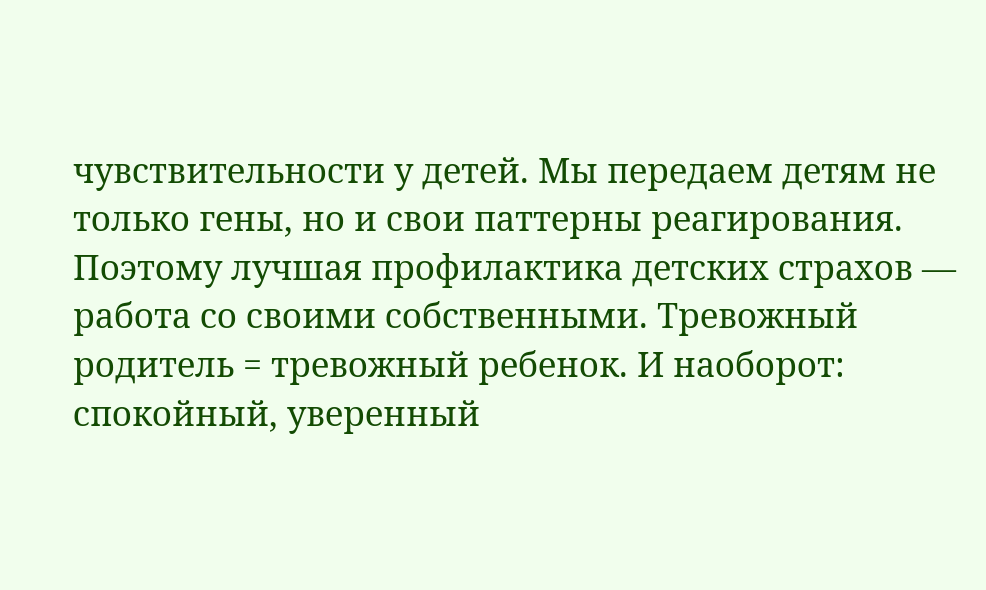чувствительности у детей. Мы передаем детям не только гены, но и свои паттерны реагирования.
Поэтому лучшая профилактика детских страхов — работа со своими собственными. Тревожный родитель = тревожный ребенок. И наоборот: спокойный, уверенный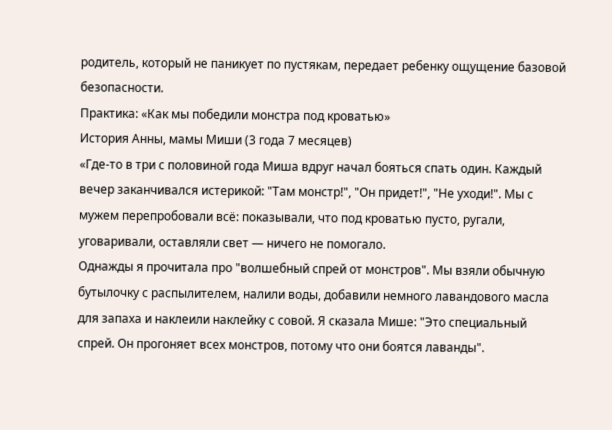родитель, который не паникует по пустякам, передает ребенку ощущение базовой безопасности.
Практика: «Как мы победили монстра под кроватью»
История Анны, мамы Миши (3 года 7 месяцев)
«Где-то в три с половиной года Миша вдруг начал бояться спать один. Каждый вечер заканчивался истерикой: "Там монстр!", "Он придет!", "Не уходи!". Мы с мужем перепробовали всё: показывали, что под кроватью пусто, ругали, уговаривали, оставляли свет — ничего не помогало.
Однажды я прочитала про "волшебный спрей от монстров". Мы взяли обычную бутылочку с распылителем, налили воды, добавили немного лавандового масла для запаха и наклеили наклейку с совой. Я сказала Мише: "Это специальный спрей. Он прогоняет всех монстров, потому что они боятся лаванды".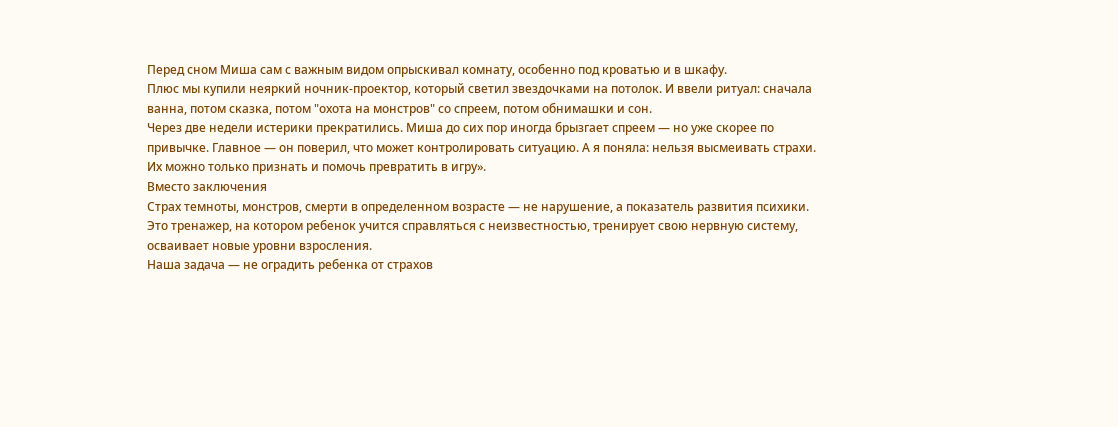Перед сном Миша сам с важным видом опрыскивал комнату, особенно под кроватью и в шкафу.
Плюс мы купили неяркий ночник-проектор, который светил звездочками на потолок. И ввели ритуал: сначала ванна, потом сказка, потом "охота на монстров" со спреем, потом обнимашки и сон.
Через две недели истерики прекратились. Миша до сих пор иногда брызгает спреем — но уже скорее по привычке. Главное — он поверил, что может контролировать ситуацию. А я поняла: нельзя высмеивать страхи. Их можно только признать и помочь превратить в игру».
Вместо заключения
Страх темноты, монстров, смерти в определенном возрасте — не нарушение, а показатель развития психики. Это тренажер, на котором ребенок учится справляться с неизвестностью, тренирует свою нервную систему, осваивает новые уровни взросления.
Наша задача — не оградить ребенка от страхов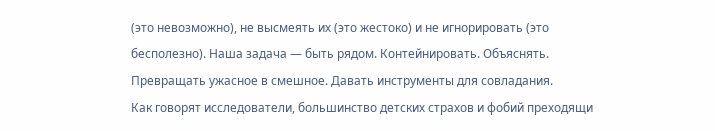(это невозможно), не высмеять их (это жестоко) и не игнорировать (это бесполезно). Наша задача — быть рядом. Контейнировать. Объяснять. Превращать ужасное в смешное. Давать инструменты для совладания.
Как говорят исследователи, большинство детских страхов и фобий преходящи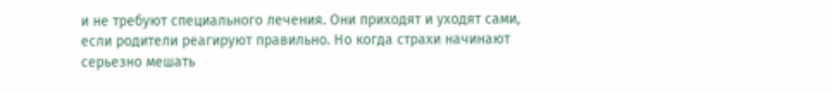и не требуют специального лечения. Они приходят и уходят сами, если родители реагируют правильно. Но когда страхи начинают серьезно мешать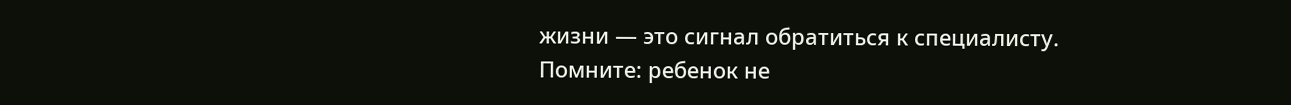жизни — это сигнал обратиться к специалисту.
Помните: ребенок не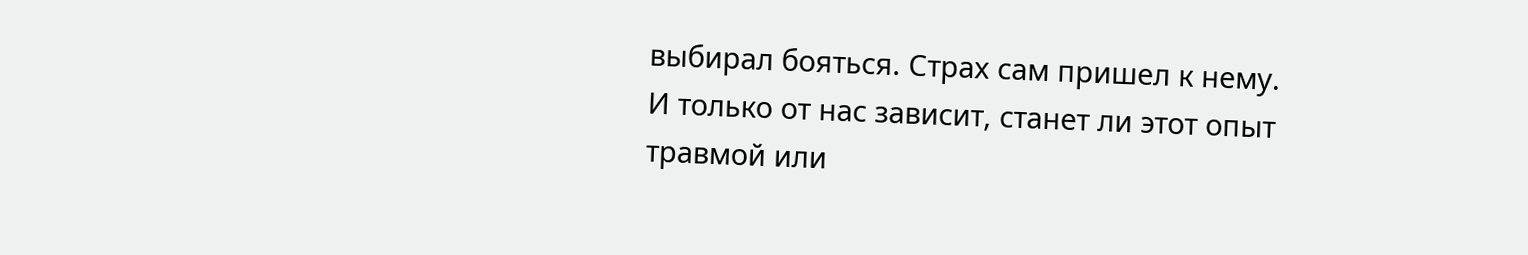выбирал бояться. Страх сам пришел к нему. И только от нас зависит, станет ли этот опыт травмой или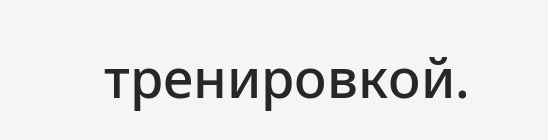тренировкой.